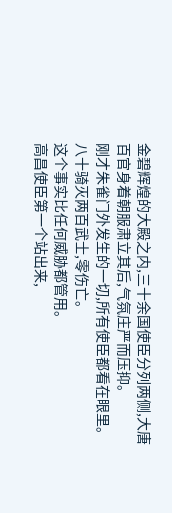金碧辉煌的大殿之内,三十余国使臣分列两侧,大唐百官身着朝服肃立其后,气氛庄严而压抑。
刚才朱雀门外发生的一切,所有使臣都看在眼里。
八十骑灭两百武士,零伤亡。
这个事实比任何威胁都管用。
高昌使臣第一个站出来,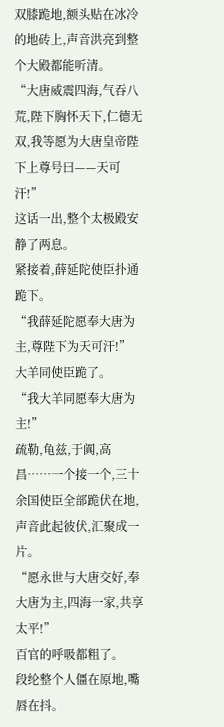双膝跪地,额头贴在冰冷的地砖上,声音洪亮到整个大殿都能听清。
“大唐威震四海,气吞八荒,陛下胸怀天下,仁德无双,我等愿为大唐皇帝陛下上尊号曰——天可汗!”
这话一出,整个太极殿安静了两息。
紧接着,薛延陀使臣扑通跪下。
“我薛延陀愿奉大唐为主,尊陛下为天可汗!”
大羊同使臣跪了。
“我大羊同愿奉大唐为主!”
疏勒,龟兹,于阗,高昌……一个接一个,三十余国使臣全部跪伏在地,声音此起彼伏,汇聚成一片。
“愿永世与大唐交好,奉大唐为主,四海一家,共享太平!”
百官的呼吸都粗了。
段纶整个人僵在原地,嘴唇在抖。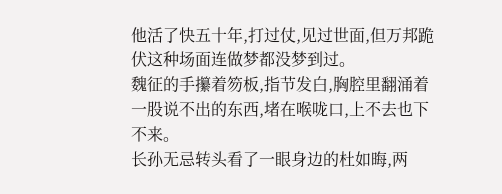他活了快五十年,打过仗,见过世面,但万邦跪伏这种场面连做梦都没梦到过。
魏征的手攥着笏板,指节发白,胸腔里翻涌着一股说不出的东西,堵在喉咙口,上不去也下不来。
长孙无忌转头看了一眼身边的杜如晦,两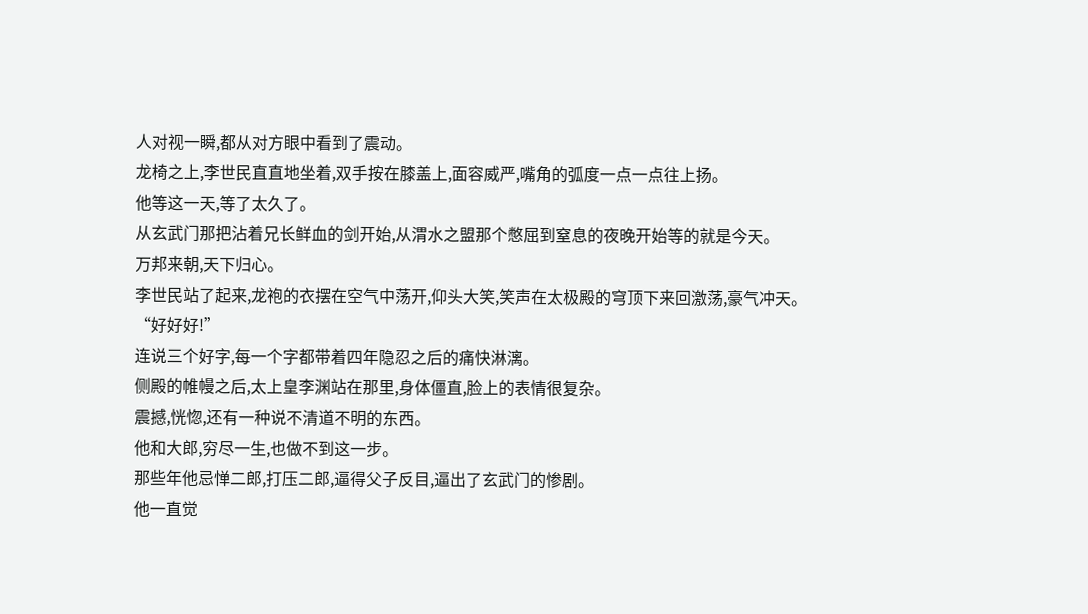人对视一瞬,都从对方眼中看到了震动。
龙椅之上,李世民直直地坐着,双手按在膝盖上,面容威严,嘴角的弧度一点一点往上扬。
他等这一天,等了太久了。
从玄武门那把沾着兄长鲜血的剑开始,从渭水之盟那个憋屈到窒息的夜晚开始等的就是今天。
万邦来朝,天下归心。
李世民站了起来,龙袍的衣摆在空气中荡开,仰头大笑,笑声在太极殿的穹顶下来回激荡,豪气冲天。
“好好好!”
连说三个好字,每一个字都带着四年隐忍之后的痛快淋漓。
侧殿的帷幔之后,太上皇李渊站在那里,身体僵直,脸上的表情很复杂。
震撼,恍惚,还有一种说不清道不明的东西。
他和大郎,穷尽一生,也做不到这一步。
那些年他忌惮二郎,打压二郎,逼得父子反目,逼出了玄武门的惨剧。
他一直觉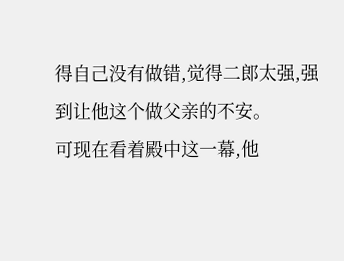得自己没有做错,觉得二郎太强,强到让他这个做父亲的不安。
可现在看着殿中这一幕,他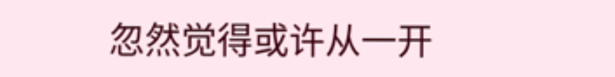忽然觉得或许从一开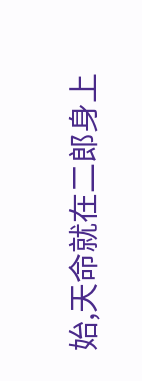始,天命就在二郎身上